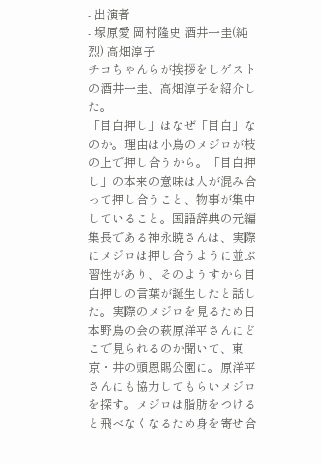- 出演者
- 塚原愛 岡村隆史 酒井一圭(純烈) 高畑淳子
チコちゃんらが挨拶をしゲストの酒井一圭、高畑淳子を紹介した。
「目白押し」はなぜ「目白」なのか。理由は小鳥のメジロが枝の上で押し合うから。「目白押し」の本来の意味は人が混み合って押し合うこと、物事が集中していること。国語辞典の元編集長である神永暁さんは、実際にメジロは押し合うように並ぶ習性があり、そのようすから目白押しの言葉が誕生したと話した。実際のメジロを見るため日本野鳥の会の萩原洋平さんにどこで見られるのか聞いて、東京・井の頭恩賜公園に。原洋平さんにも協力してもらいメジロを探す。メジロは脂肪をつけると飛べなくなるため身を寄せ合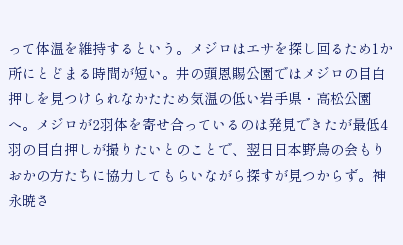って体温を維持するという。メジロはエサを探し回るため1か所にとどまる時間が短い。井の頭恩賜公園ではメジロの目白押しを見つけられなかたため気温の低い岩手県・高松公園へ。メジロが2羽体を寄せ合っているのは発見できたが最低4羽の目白押しが撮りたいとのことで、翌日日本野鳥の会もりおかの方たちに協力してもらいながら探すが見つからず。神永暁さ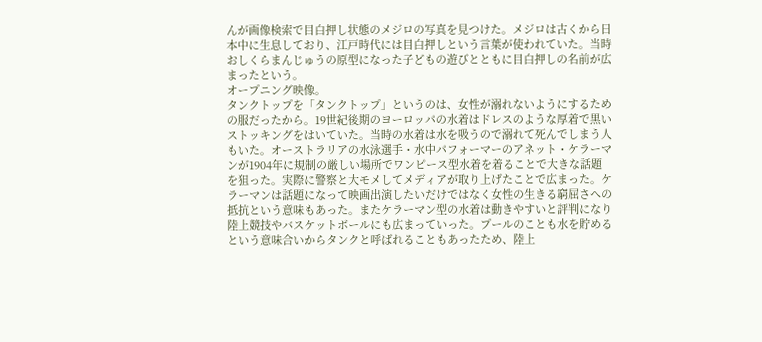んが画像検索で目白押し状態のメジロの写真を見つけた。メジロは古くから日本中に生息しており、江戸時代には目白押しという言葉が使われていた。当時おしくらまんじゅうの原型になった子どもの遊びとともに目白押しの名前が広まったという。
オープニング映像。
タンクトップを「タンクトップ」というのは、女性が溺れないようにするための服だったから。19世紀後期のヨーロッパの水着はドレスのような厚着で黒いストッキングをはいていた。当時の水着は水を吸うので溺れて死んでしまう人もいた。オーストラリアの水泳選手・水中パフォーマーのアネット・ケラーマンが1904年に規制の厳しい場所でワンピース型水着を着ることで大きな話題を狙った。実際に警察と大モメしてメディアが取り上げたことで広まった。ケラーマンは話題になって映画出演したいだけではなく女性の生きる窮屈さへの抵抗という意味もあった。またケラーマン型の水着は動きやすいと評判になり陸上競技やバスケットボールにも広まっていった。プールのことも水を貯めるという意味合いからタンクと呼ばれることもあったため、陸上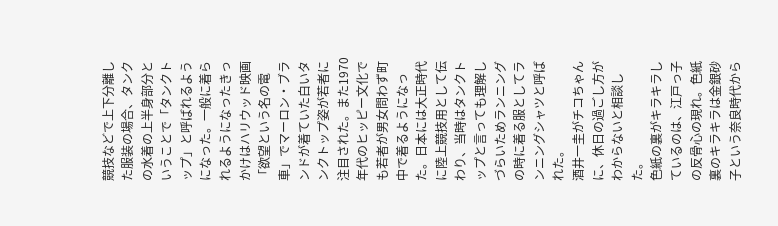競技などで上下分離した服装の場合、タンクの水着の上半身部分ということで「タンクトップ」と呼ばれるようになった。一般に着られるようになったきっかけはハリウッド映画「欲望という名の電車」でマーロン・ブランドが着ていた白いタンクトップ姿が若者に注目された。また1970年代のヒッピー文化でも若者が男女問わず町中で着るようになった。日本には大正時代に陸上競技用として伝わり、当時はタンクトップと言っても理解しづらいためランニングの時に着る服としてランニングシャツと呼ばれた。
酒井一圭がチコちゃんに、休日の過ごし方がわからないと相談した。
色紙の裏がキラキラしているのは、江戸っ子の反骨心の現れ。色紙裏のキラキラは金銀砂子という奈良時代から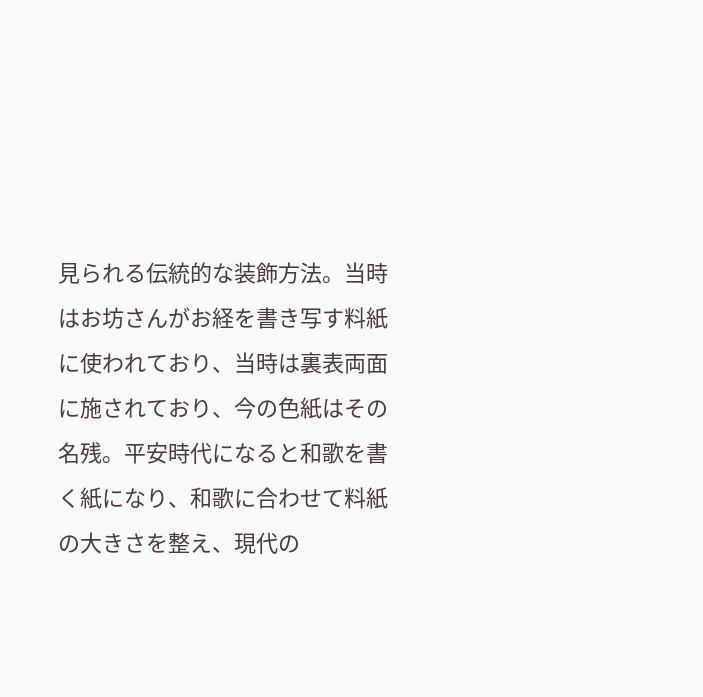見られる伝統的な装飾方法。当時はお坊さんがお経を書き写す料紙に使われており、当時は裏表両面に施されており、今の色紙はその名残。平安時代になると和歌を書く紙になり、和歌に合わせて料紙の大きさを整え、現代の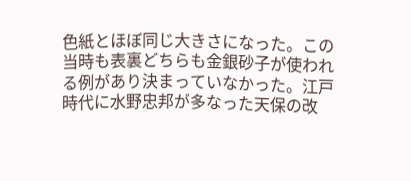色紙とほぼ同じ大きさになった。この当時も表裏どちらも金銀砂子が使われる例があり決まっていなかった。江戸時代に水野忠邦が多なった天保の改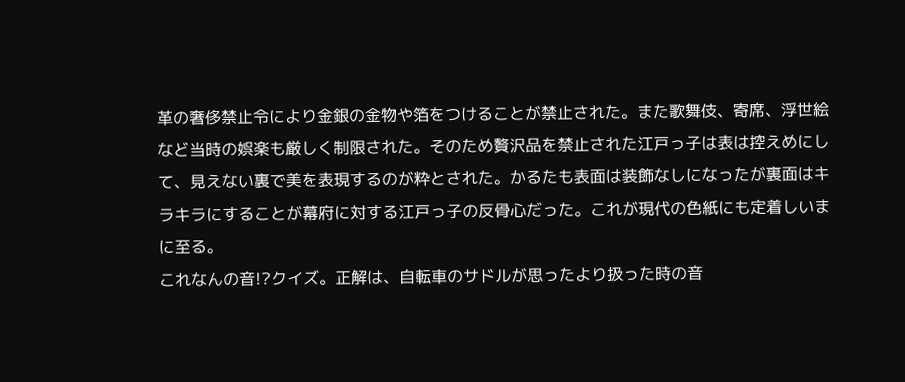革の奢侈禁止令により金銀の金物や箔をつけることが禁止された。また歌舞伎、寄席、浮世絵など当時の娯楽も厳しく制限された。そのため贅沢品を禁止された江戸っ子は表は控えめにして、見えない裏で美を表現するのが粋とされた。かるたも表面は装飾なしになったが裏面はキラキラにすることが幕府に対する江戸っ子の反骨心だった。これが現代の色紙にも定着しいまに至る。
これなんの音!?クイズ。正解は、自転車のサドルが思ったより扱った時の音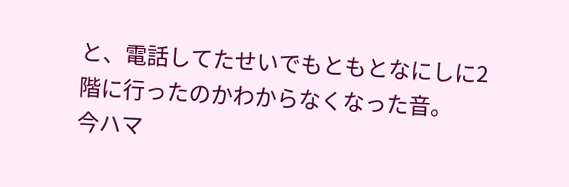と、電話してたせいでもともとなにしに2階に行ったのかわからなくなった音。
今ハマ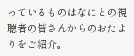っているものはなにとの視聴者の皆さんからのおたよりをご紹介。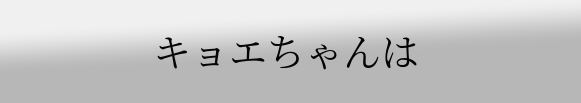キョエちゃんは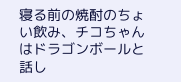寝る前の焼酎のちょい飲み、チコちゃんはドラゴンボールと話し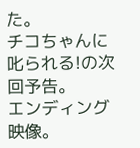た。
チコちゃんに叱られる!の次回予告。
エンディング映像。